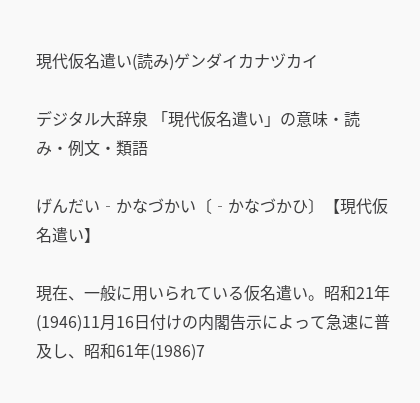現代仮名遣い(読み)ゲンダイカナヅカイ

デジタル大辞泉 「現代仮名遣い」の意味・読み・例文・類語

げんだい‐かなづかい〔‐かなづかひ〕【現代仮名遣い】

現在、一般に用いられている仮名遣い。昭和21年(1946)11月16日付けの内閣告示によって急速に普及し、昭和61年(1986)7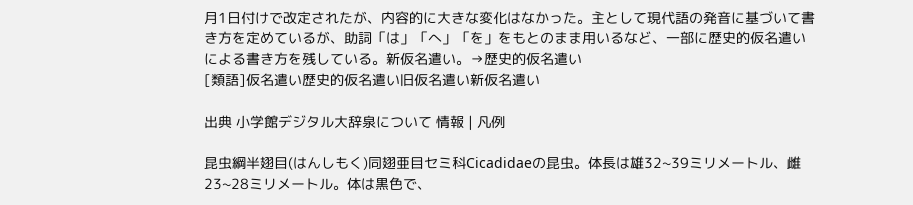月1日付けで改定されたが、内容的に大きな変化はなかった。主として現代語の発音に基づいて書き方を定めているが、助詞「は」「へ」「を」をもとのまま用いるなど、一部に歴史的仮名遣いによる書き方を残している。新仮名遣い。→歴史的仮名遣い
[類語]仮名遣い歴史的仮名遣い旧仮名遣い新仮名遣い

出典 小学館デジタル大辞泉について 情報 | 凡例

昆虫綱半翅目(はんしもく)同翅亜目セミ科Cicadidaeの昆虫。体長は雄32~39ミリメートル、雌23~28ミリメートル。体は黒色で、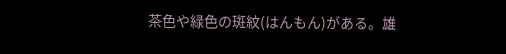茶色や緑色の斑紋(はんもん)がある。雄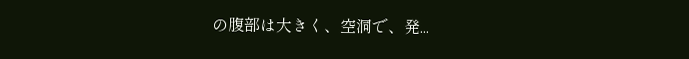の腹部は大きく、空洞で、発...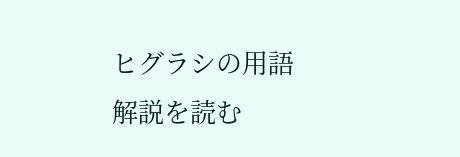ヒグラシの用語解説を読む